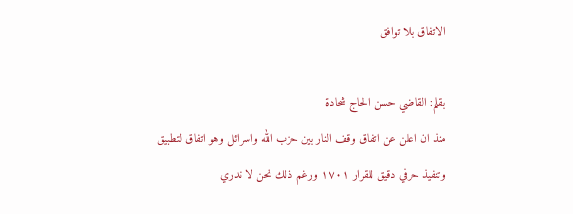الاتفاق بلا توافق

بقلم: القاضي حسن الحاج شحادة
منذ ان اعلن عن اتفاق وقف النار بين حزب الله واسرائل وهو اتفاق لتطبيق وتنفيذ حرفي دقيق للقرار ١٧٠١ ورغم ذلك نحن لا ندري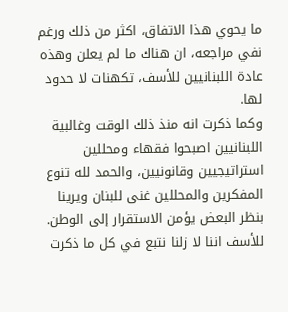ما يحوي هذا الاتفاق، اكثر من ذلك ورغم نفي مراجعه، ان هناك ما لم يعلن وهذه عادة اللبنانيين للأسف، تكهنات لا حدود لها.
وكما ذكرت انه منذ ذلك الوقت وغالبية اللبنانيين اصبحوا فقهاء ومحللين استراتيجيين وقانونيين، والحمد لله تنوع المفكرين والمحللين غنى للبنان ويرينا بنظر البعض يؤمن الاستقرار إلى الوطن.
للأسف اننا لا زلنا نتبع في كل ما ذكرت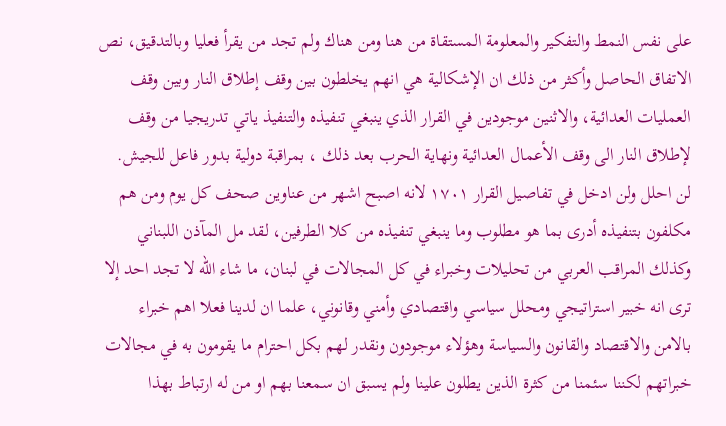على نفس النمط والتفكير والمعلومة المستقاة من هنا ومن هناك ولم تجد من يقرأ فعليا وبالتدقيق، نص الاتفاق الحاصل وأكثر من ذلك ان الإشكالية هي انهم يخلطون بين وقف إطلاق النار وبين وقف العمليات العدائية، والاثنين موجودين في القرار الذي ينبغي تنفيذه والتنفيذ ياتي تدريجيا من وقف لإطلاق النار الى وقف الأعمال العدائية ونهاية الحرب بعد ذلك ، بمراقبة دولية بدور فاعل للجيش.
لن احلل ولن ادخل في تفاصيل القرار ١٧٠١ لانه اصبح اشهر من عناوين صحف كل يوم ومن هم مكلفون بتنفيذه أدرى بما هو مطلوب وما ينبغي تنفيذه من كلا الطرفين، لقد مل المآذن اللبناني وكذلك المراقب العربي من تحليلات وخبراء في كل المجالات في لبنان، ما شاء الله لا تجد احد إلا ترى انه خبير استراتيجي ومحلل سياسي واقتصادي وأمني وقانوني، علما ان لدينا فعلا اهم خبراء بالامن والاقتصاد والقانون والسياسة وهؤلاء موجودون ونقدر لهم بكل احترام ما يقومون به في مجالات خبراتهم لكننا سئمنا من كثرة الذين يطلون علينا ولم يسبق ان سمعنا بهم او من له ارتباط بهذا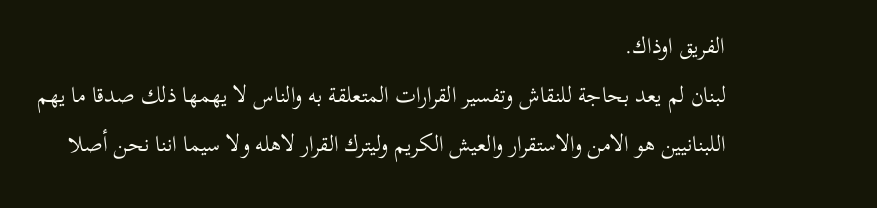الفريق اوذاك.
لبنان لم يعد بحاجة للنقاش وتفسير القرارات المتعلقة به والناس لا يهمها ذلك صدقا ما يهم اللبنانيين هو الامن والاستقرار والعيش الكريم وليترك القرار لاهله ولا سيما اننا نحن أصلا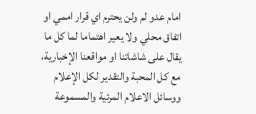امام عدو لم ولن يحترم اي قرار اممي او اتفاق محلي ولا يعير اهتماما لما كل ما يقال على شاشاتنا او مواقعنا الإخبارية، مع كل المحبة والتقدير لكل الإعلام ووسائل الاعلام المرئية والمسموعة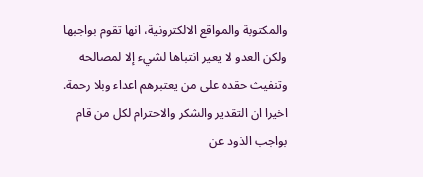والمكتوبة والمواقع الالكترونية، انها تقوم بواجبها ولكن العدو لا يعير انتباها لشيء إلا لمصالحه وتنفيث حقده على من يعتبرهم اعداء وبلا رحمة.
اخيرا ان التقدير والشكر والاحترام لكل من قام بواجب الذود عن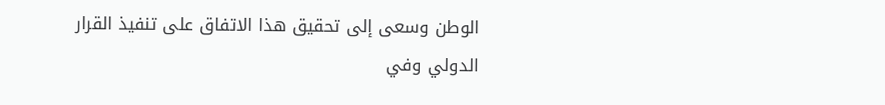الوطن وسعى إلى تحقيق هذا الاتفاق على تنفيذ القرار الدولي وفي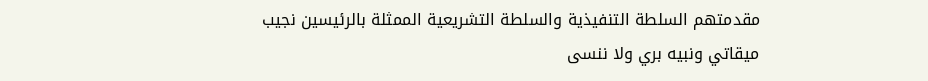مقدمتهم السلطة التنفيذية والسلطة التشريعية الممثلة بالرئيسين نجيب ميقاتي ونبيه بري ولا ننسى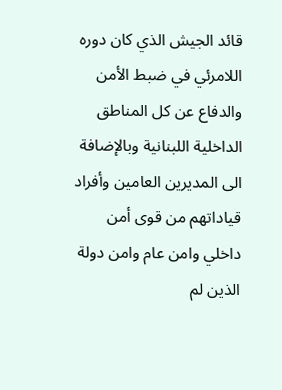قائد الجيش الذي كان دوره اللامرئي في ضبط الأمن والدفاع عن كل المناطق الداخلية اللبنانية وبالإضافة الى المديرين العامين وأفراد قياداتهم من قوى أمن داخلي وامن عام وامن دولة الذين لم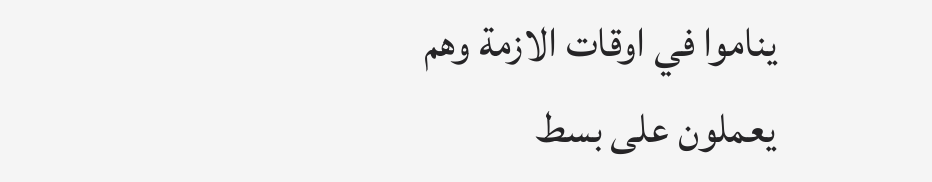يناموا في اوقات الازمة وهم يعملون على بسط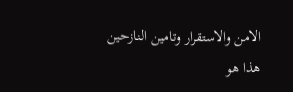الامن والاستقرار وتامين النازحين هذا هو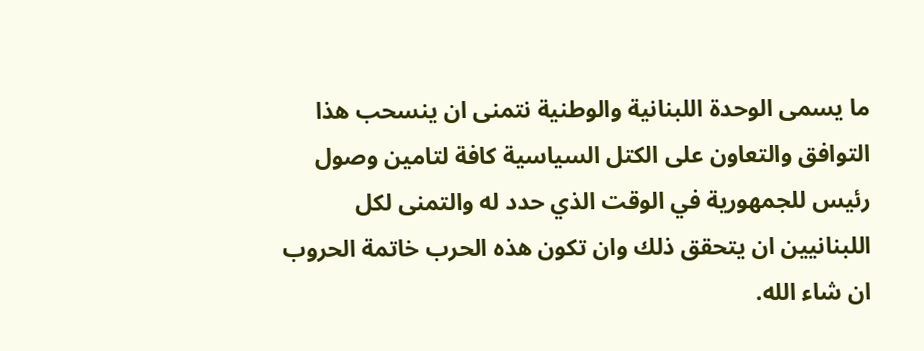ما يسمى الوحدة اللبنانية والوطنية نتمنى ان ينسحب هذا التوافق والتعاون على الكتل السياسية كافة لتامين وصول رئيس للجمهورية في الوقت الذي حدد له والتمنى لكل اللبنانيين ان يتحقق ذلك وان تكون هذه الحرب خاتمة الحروب ان شاء الله.